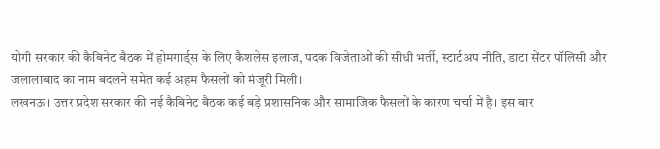योगी सरकार की कैबिनेट बैठक में होमगार्ड्स के लिए कैशलेस इलाज, पदक विजेताओं की सीधी भर्ती, स्टार्टअप नीति, डाटा सेंटर पॉलिसी और जलालाबाद का नाम बदलने समेत कई अहम फैसलों को मंजूरी मिली।
लखनऊ। उत्तर प्रदेश सरकार की नई कैबिनेट बैठक कई बड़े प्रशासनिक और सामाजिक फैसलों के कारण चर्चा में है। इस बार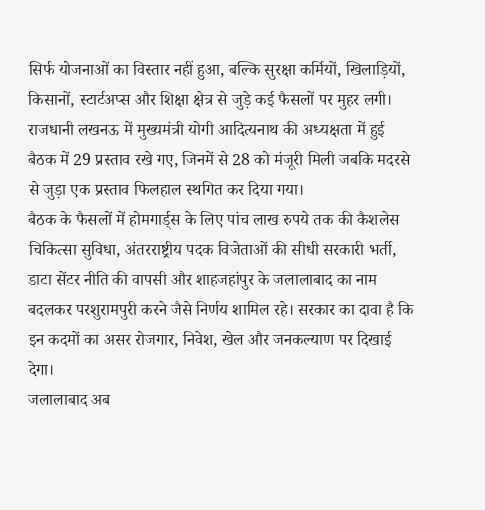सिर्फ योजनाओं का विस्तार नहीं हुआ, बल्कि सुरक्षा कर्मियों, खिलाड़ियों, किसानों, स्टार्टअप्स और शिक्षा क्षेत्र से जुड़े कई फैसलों पर मुहर लगी। राजधानी लखनऊ में मुख्यमंत्री योगी आदित्यनाथ की अध्यक्षता में हुई बैठक में 29 प्रस्ताव रखे गए, जिनमें से 28 को मंजूरी मिली जबकि मदरसे से जुड़ा एक प्रस्ताव फिलहाल स्थगित कर दिया गया।
बैठक के फैसलों में होमगार्ड्स के लिए पांच लाख रुपये तक की कैशलेस चिकित्सा सुविधा, अंतरराष्ट्रीय पदक विजेताओं की सीधी सरकारी भर्ती, डाटा सेंटर नीति की वापसी और शाहजहांपुर के जलालाबाद का नाम बदलकर परशुरामपुरी करने जैसे निर्णय शामिल रहे। सरकार का दावा है कि इन कदमों का असर रोजगार, निवेश, खेल और जनकल्याण पर दिखाई देगा।
जलालाबाद अब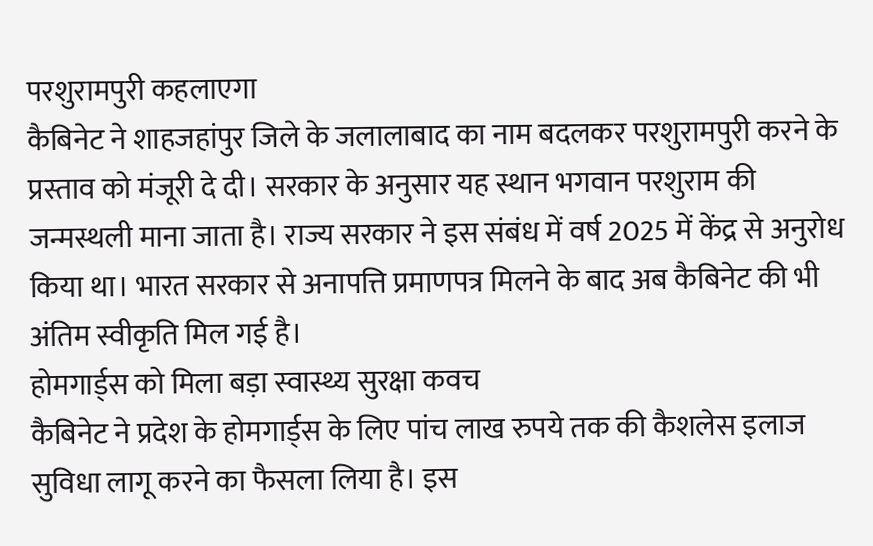परशुरामपुरी कहलाएगा
कैबिनेट ने शाहजहांपुर जिले के जलालाबाद का नाम बदलकर परशुरामपुरी करने के प्रस्ताव को मंजूरी दे दी। सरकार के अनुसार यह स्थान भगवान परशुराम की जन्मस्थली माना जाता है। राज्य सरकार ने इस संबंध में वर्ष 2025 में केंद्र से अनुरोध किया था। भारत सरकार से अनापत्ति प्रमाणपत्र मिलने के बाद अब कैबिनेट की भी अंतिम स्वीकृति मिल गई है।
होमगार्ड्स को मिला बड़ा स्वास्थ्य सुरक्षा कवच
कैबिनेट ने प्रदेश के होमगार्ड्स के लिए पांच लाख रुपये तक की कैशलेस इलाज सुविधा लागू करने का फैसला लिया है। इस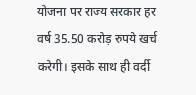योजना पर राज्य सरकार हर वर्ष 35.50 करोड़ रुपये खर्च करेगी। इसके साथ ही वर्दी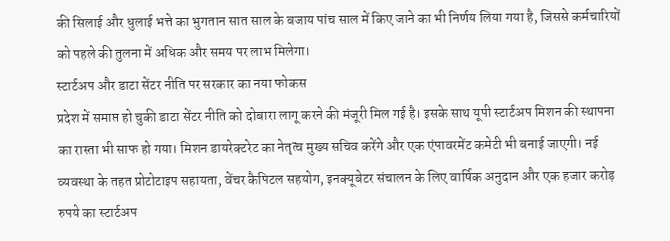की सिलाई और धुलाई भत्ते का भुगतान सात साल के बजाय पांच साल में किए जाने का भी निर्णय लिया गया है, जिससे कर्मचारियों को पहले की तुलना में अधिक और समय पर लाभ मिलेगा।
स्टार्टअप और डाटा सेंटर नीति पर सरकार का नया फोकस
प्रदेश में समाप्त हो चुकी डाटा सेंटर नीति को दोबारा लागू करने की मंजूरी मिल गई है। इसके साथ यूपी स्टार्टअप मिशन की स्थापना का रास्ता भी साफ हो गया। मिशन डायरेक्टरेट का नेतृत्व मुख्य सचिव करेंगे और एक एंपावरमेंट कमेटी भी बनाई जाएगी। नई व्यवस्था के तहत प्रोटोटाइप सहायता, वेंचर कैपिटल सहयोग, इनक्यूबेटर संचालन के लिए वार्षिक अनुदान और एक हजार करोड़ रुपये का स्टार्टअप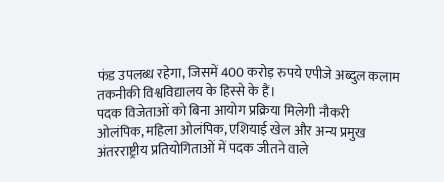फंड उपलब्ध रहेगा, जिसमें 400 करोड़ रुपये एपीजे अब्दुल कलाम तकनीकी विश्वविद्यालय के हिस्से के हैं।
पदक विजेताओं को बिना आयोग प्रक्रिया मिलेगी नौकरी
ओलंपिक, महिला ओलंपिक, एशियाई खेल और अन्य प्रमुख अंतरराष्ट्रीय प्रतियोगिताओं में पदक जीतने वाले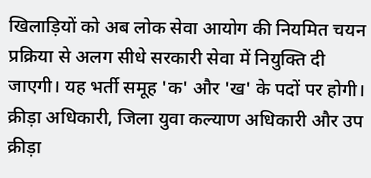खिलाड़ियों को अब लोक सेवा आयोग की नियमित चयन प्रक्रिया से अलग सीधे सरकारी सेवा में नियुक्ति दी जाएगी। यह भर्ती समूह 'क' और 'ख' के पदों पर होगी। क्रीड़ा अधिकारी, जिला युवा कल्याण अधिकारी और उप क्रीड़ा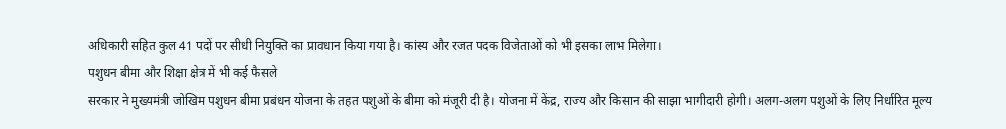अधिकारी सहित कुल 41 पदों पर सीधी नियुक्ति का प्रावधान किया गया है। कांस्य और रजत पदक विजेताओं को भी इसका लाभ मिलेगा।
पशुधन बीमा और शिक्षा क्षेत्र में भी कई फैसले
सरकार ने मुख्यमंत्री जोखिम पशुधन बीमा प्रबंधन योजना के तहत पशुओं के बीमा को मंजूरी दी है। योजना में केंद्र, राज्य और किसान की साझा भागीदारी होगी। अलग-अलग पशुओं के लिए निर्धारित मूल्य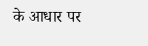के आधार पर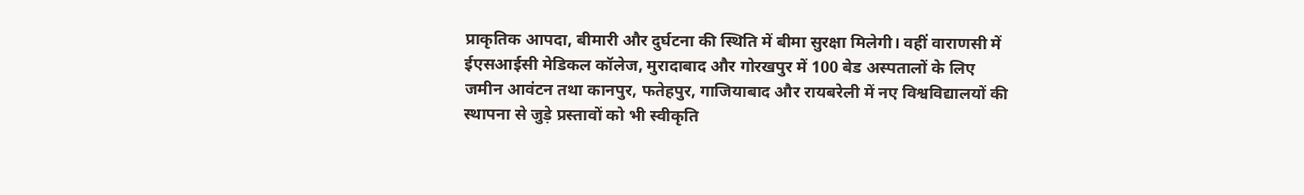प्राकृतिक आपदा, बीमारी और दुर्घटना की स्थिति में बीमा सुरक्षा मिलेगी। वहीं वाराणसी में ईएसआईसी मेडिकल कॉलेज, मुरादाबाद और गोरखपुर में 100 बेड अस्पतालों के लिए जमीन आवंटन तथा कानपुर, फतेहपुर, गाजियाबाद और रायबरेली में नए विश्वविद्यालयों की स्थापना से जुड़े प्रस्तावों को भी स्वीकृति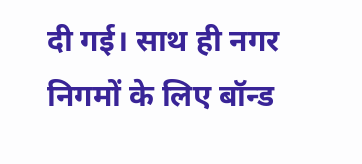दी गई। साथ ही नगर निगमों के लिए बॉन्ड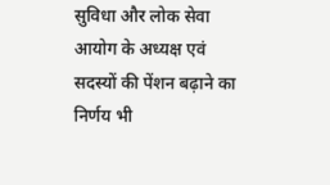सुविधा और लोक सेवा आयोग के अध्यक्ष एवं सदस्यों की पेंशन बढ़ाने का निर्णय भी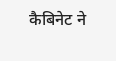कैबिनेट ने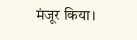मंजूर किया।